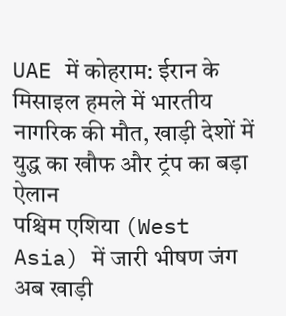UAE में कोहराम: ईरान के मिसाइल हमले में भारतीय नागरिक की मौत, खाड़ी देशों में युद्ध का खौफ और ट्रंप का बड़ा ऐलान
पश्चिम एशिया (West Asia) में जारी भीषण जंग अब खाड़ी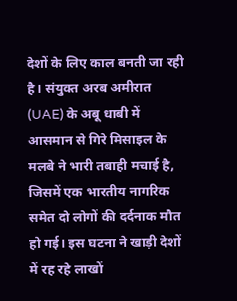देशों के लिए काल बनती जा रही है। संयुक्त अरब अमीरात (UAE) के अबू धाबी में आसमान से गिरे मिसाइल के मलबे ने भारी तबाही मचाई है, जिसमें एक भारतीय नागरिक समेत दो लोगों की दर्दनाक मौत हो गई। इस घटना ने खाड़ी देशों में रह रहे लाखों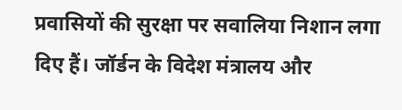प्रवासियों की सुरक्षा पर सवालिया निशान लगा दिए हैं। जॉर्डन के विदेश मंत्रालय और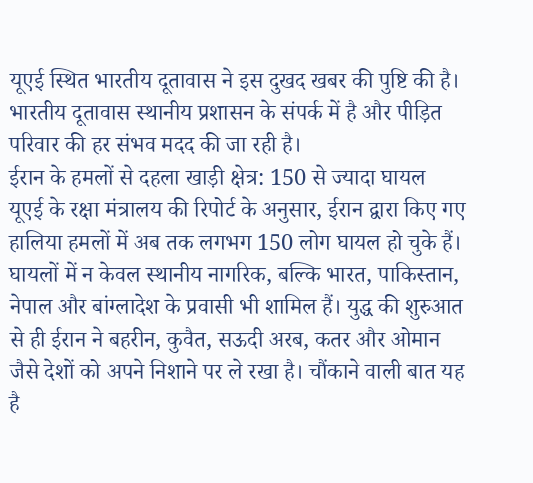यूएई स्थित भारतीय दूतावास ने इस दुखद खबर की पुष्टि की है। भारतीय दूतावास स्थानीय प्रशासन के संपर्क में है और पीड़ित परिवार की हर संभव मदद की जा रही है।
ईरान के हमलों से दहला खाड़ी क्षेत्र: 150 से ज्यादा घायल
यूएई के रक्षा मंत्रालय की रिपोर्ट के अनुसार, ईरान द्वारा किए गए हालिया हमलों में अब तक लगभग 150 लोग घायल हो चुके हैं। घायलों में न केवल स्थानीय नागरिक, बल्कि भारत, पाकिस्तान, नेपाल और बांग्लादेश के प्रवासी भी शामिल हैं। युद्ध की शुरुआत से ही ईरान ने बहरीन, कुवैत, सऊदी अरब, कतर और ओमान जैसे देशों को अपने निशाने पर ले रखा है। चौंकाने वाली बात यह है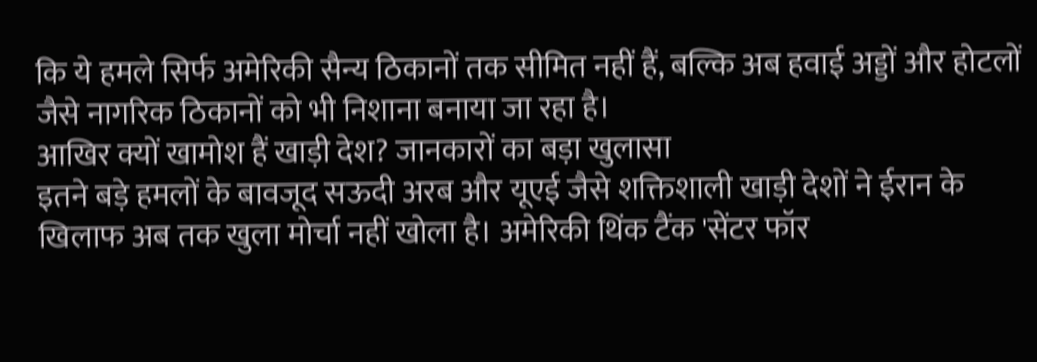कि ये हमले सिर्फ अमेरिकी सैन्य ठिकानों तक सीमित नहीं हैं, बल्कि अब हवाई अड्डों और होटलों जैसे नागरिक ठिकानों को भी निशाना बनाया जा रहा है।
आखिर क्यों खामोश हैं खाड़ी देश? जानकारों का बड़ा खुलासा
इतने बड़े हमलों के बावजूद सऊदी अरब और यूएई जैसे शक्तिशाली खाड़ी देशों ने ईरान के खिलाफ अब तक खुला मोर्चा नहीं खोला है। अमेरिकी थिंक टैंक 'सेंटर फॉर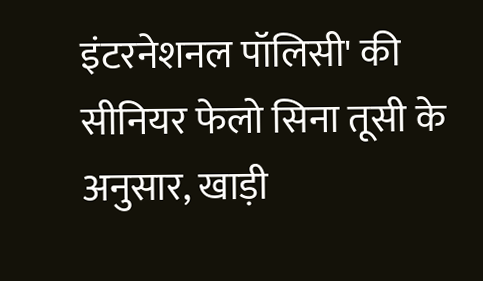इंटरनेशनल पॉलिसी' की सीनियर फेलो सिना तूसी के अनुसार, खाड़ी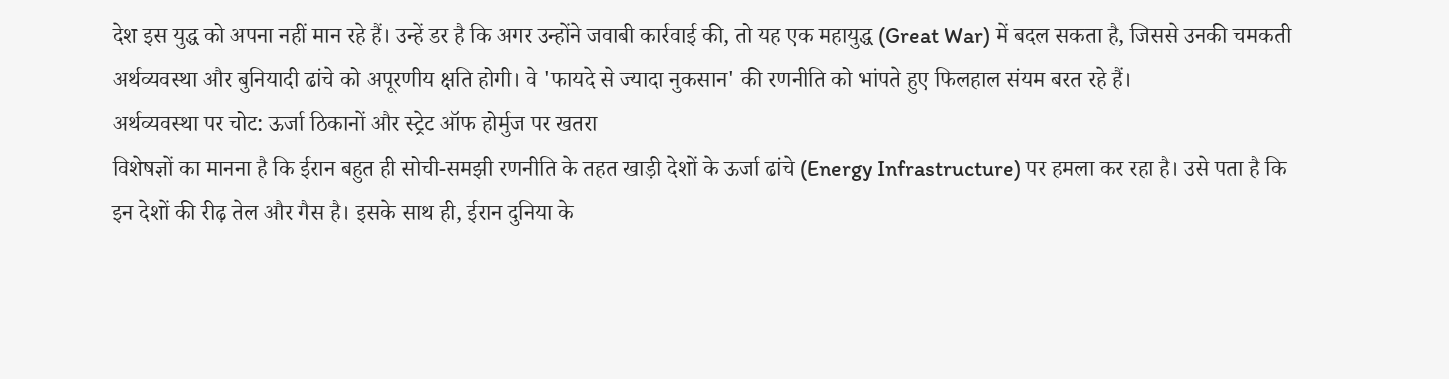देश इस युद्ध को अपना नहीं मान रहे हैं। उन्हें डर है कि अगर उन्होंने जवाबी कार्रवाई की, तो यह एक महायुद्ध (Great War) में बदल सकता है, जिससे उनकी चमकती अर्थव्यवस्था और बुनियादी ढांचे को अपूरणीय क्षति होगी। वे 'फायदे से ज्यादा नुकसान' की रणनीति को भांपते हुए फिलहाल संयम बरत रहे हैं।
अर्थव्यवस्था पर चोट: ऊर्जा ठिकानों और स्ट्रेट ऑफ होर्मुज पर खतरा
विशेषज्ञों का मानना है कि ईरान बहुत ही सोची-समझी रणनीति के तहत खाड़ी देशों के ऊर्जा ढांचे (Energy Infrastructure) पर हमला कर रहा है। उसे पता है कि इन देशों की रीढ़ तेल और गैस है। इसके साथ ही, ईरान दुनिया के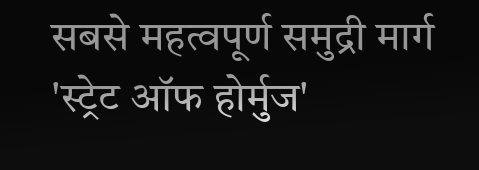सबसे महत्वपूर्ण समुद्री मार्ग 'स्ट्रेट ऑफ होर्मुज'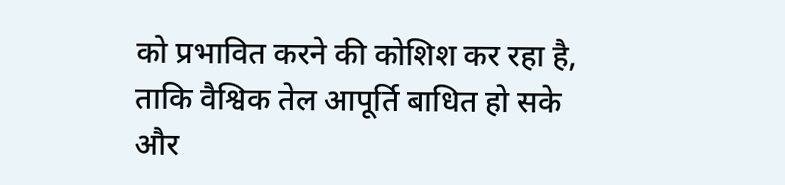को प्रभावित करने की कोशिश कर रहा है, ताकि वैश्विक तेल आपूर्ति बाधित हो सके और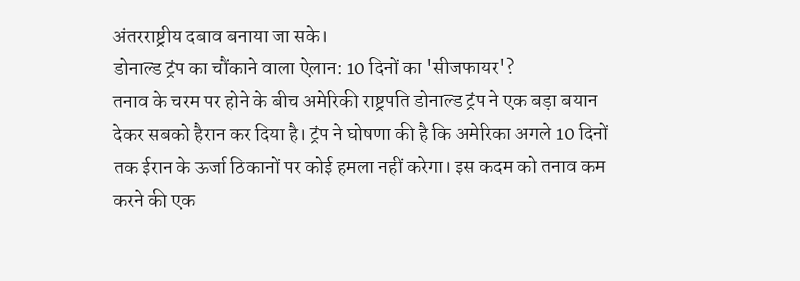अंतरराष्ट्रीय दबाव बनाया जा सके।
डोनाल्ड ट्रंप का चौंकाने वाला ऐलान: 10 दिनों का 'सीजफायर'?
तनाव के चरम पर होने के बीच अमेरिकी राष्ट्रपति डोनाल्ड ट्रंप ने एक बड़ा बयान देकर सबको हैरान कर दिया है। ट्रंप ने घोषणा की है कि अमेरिका अगले 10 दिनों तक ईरान के ऊर्जा ठिकानों पर कोई हमला नहीं करेगा। इस कदम को तनाव कम करने की एक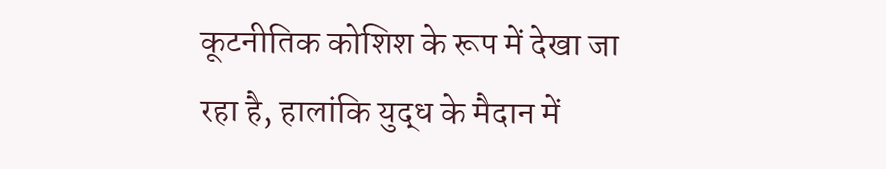कूटनीतिक कोशिश के रूप में देखा जा रहा है, हालांकि युद्ध के मैदान में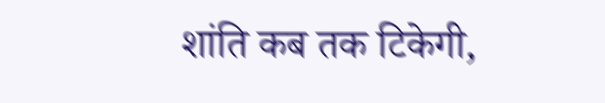शांति कब तक टिकेगी,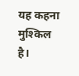यह कहना मुश्किल है।